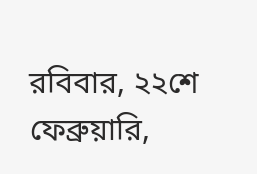রবিবার, ২২শে ফেব্রুয়ারি,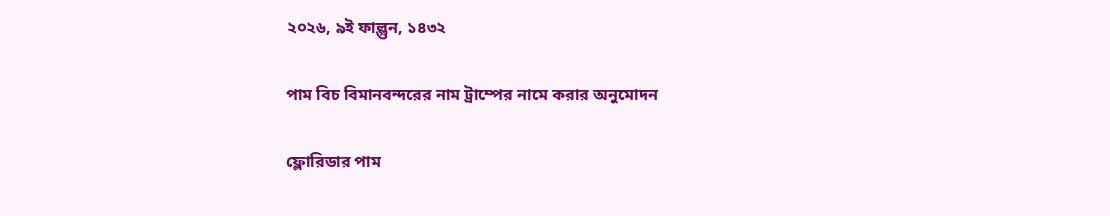২০২৬, ৯ই ফাল্গুন, ১৪৩২

পাম বিচ বিমানবন্দরের নাম ট্রাম্পের নামে করার অনুমোদন

ফ্লোরিডার পাম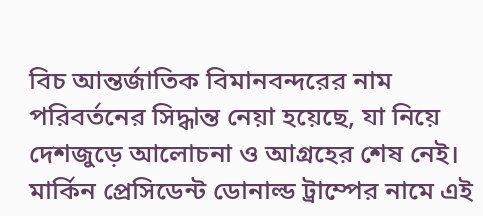বিচ আন্তর্জাতিক বিমানবন্দরের নাম পরিবর্তনের সিদ্ধান্ত নেয়া হয়েছে, যা নিয়ে দেশজুড়ে আলোচনা ও আগ্রহের শেষ নেই। মার্কিন প্রেসিডেন্ট ডোনাল্ড ট্রাম্পের নামে এই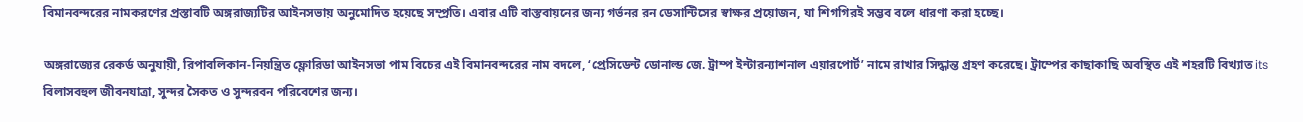বিমানবন্দরের নামকরণের প্রস্তাবটি অঙ্গরাজ্যটির আইনসভায় অনুমোদিত হয়েছে সম্প্রতি। এবার এটি বাস্তবায়নের জন্য গর্ভনর রন ডেসান্টিসের স্বাক্ষর প্রয়োজন, যা শিগগিরই সম্ভব বলে ধারণা করা হচ্ছে।

অঙ্গরাজ্যের রেকর্ড অনুযায়ী, রিপাবলিকান-নিয়ন্ত্রিত ফ্লোরিডা আইনসভা পাম বিচের এই বিমানবন্দরের নাম বদলে, ‘প্রেসিডেন্ট ডোনাল্ড জে. ট্রাম্প ইন্টারন্যাশনাল এয়ারপোর্ট’ নামে রাখার সিদ্ধান্ত গ্রহণ করেছে। ট্রাম্পের কাছাকাছি অবস্থিত এই শহরটি বিখ্যাত its বিলাসবহুল জীবনযাত্রা, সুন্দর সৈকত ও সুন্দরবন পরিবেশের জন্য।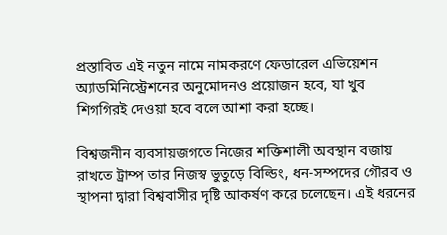প্রস্তাবিত এই নতুন নামে নামকরণে ফেডারেল এভিয়েশন অ্যাডমিনিস্ট্রেশনের অনুমোদনও প্রয়োজন হবে, যা খুব শিগগিরই দেওয়া হবে বলে আশা করা হচ্ছে।

বিশ্বজনীন ব্যবসায়জগতে নিজের শক্তিশালী অবস্থান বজায় রাখতে ট্রাম্প তার নিজস্ব ভুতুড়ে বিল্ডিং, ধন-সম্পদের গৌরব ও স্থাপনা দ্বারা বিশ্ববাসীর দৃষ্টি আকর্ষণ করে চলেছেন। এই ধরনের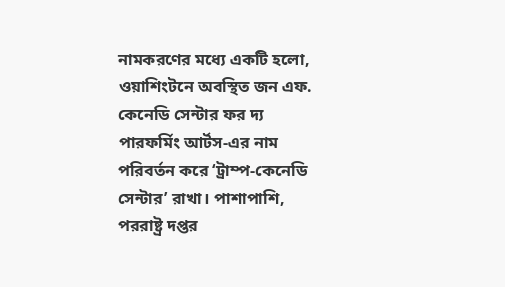নামকরণের মধ্যে একটি হলো, ওয়াশিংটনে অবস্থিত জন এফ. কেনেডি সেন্টার ফর দ্য পারফর্মিং আর্টস-এর নাম পরিবর্তন করে ‘ট্রাম্প-কেনেডি সেন্টার’ রাখা। পাশাপাশি, পররাষ্ট্র দপ্তর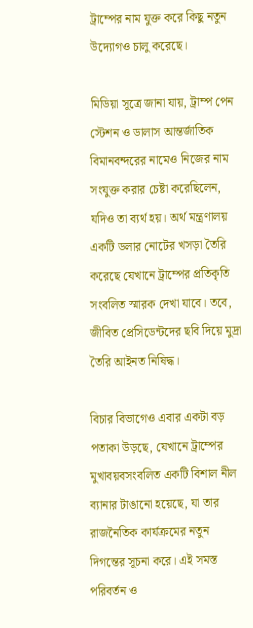ট্রাম্পের নাম যুক্ত করে কিছু নতুন উদ্যোগও চালু করেছে।

মিডিয়া সূত্রে জানা যায়, ট্রাম্প পেন স্টেশন ও ডালাস আন্তর্জাতিক বিমানবন্দরের নামেও নিজের নাম সংযুক্ত করার চেষ্টা করেছিলেন, যদিও তা ব্যর্থ হয়। অর্থ মন্ত্রণালয় একটি ডলার নোটের খসড়া তৈরি করেছে যেখানে ট্রাম্পের প্রতিকৃতি সংবলিত স্মারক দেখা যাবে। তবে, জীবিত প্রেসিডেন্টদের ছবি দিয়ে মুদ্রা তৈরি আইনত নিষিদ্ধ।

বিচার বিভাগেও এবার একটা বড় পতাকা উড়ছে, যেখানে ট্রাম্পের মুখাবয়বসংবলিত একটি বিশাল নীল ব্যানার টাঙানো হয়েছে, যা তার রাজনৈতিক কার্যক্রমের নতুন দিগন্তের সূচনা করে। এই সমস্ত পরিবর্তন ও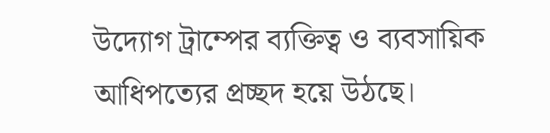উদ্যোগ ট্রাম্পের ব্যক্তিত্ব ও ব্যবসায়িক আধিপত্যের প্রচ্ছদ হয়ে উঠছে।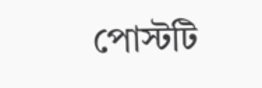পোস্টটি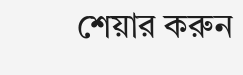শেয়ার করুন